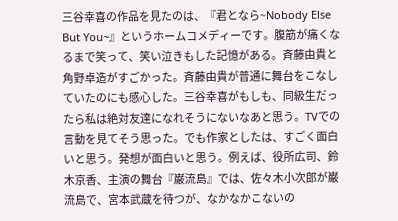三谷幸喜の作品を見たのは、『君となら~Nobody Else But You~』というホームコメディーです。腹筋が痛くなるまで笑って、笑い泣きもした記憶がある。斉藤由貴と角野卓造がすごかった。斉藤由貴が普通に舞台をこなしていたのにも感心した。三谷幸喜がもしも、同級生だったら私は絶対友達になれそうにないなあと思う。TVでの言動を見てそう思った。でも作家としたは、すごく面白いと思う。発想が面白いと思う。例えば、役所広司、鈴木京香、主演の舞台『巌流島』では、佐々木小次郎が巌流島で、宮本武蔵を待つが、なかなかこないの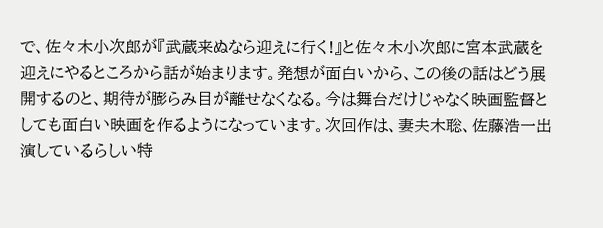で、佐々木小次郎が『武蔵来ぬなら迎えに行く!』と佐々木小次郎に宮本武蔵を迎えにやるところから話が始まります。発想が面白いから、この後の話はどう展開するのと、期待が膨らみ目が離せなくなる。今は舞台だけじゃなく映画監督としても面白い映画を作るようになっています。次回作は、妻夫木聡、佐藤浩一出演しているらしい特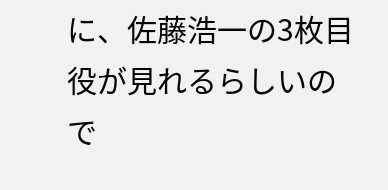に、佐藤浩一の3枚目役が見れるらしいので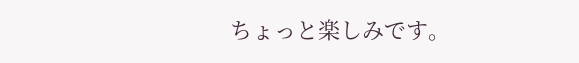ちょっと楽しみです。